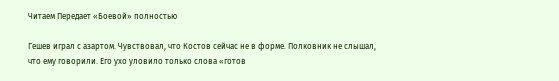Читаем Передает «Боевой» полностью

Гешев играл с азартом. Чувствовал, что Костов сейчас не в форме. Полковник не слышал, что ему говорили. Его ухо уловило только слова «готов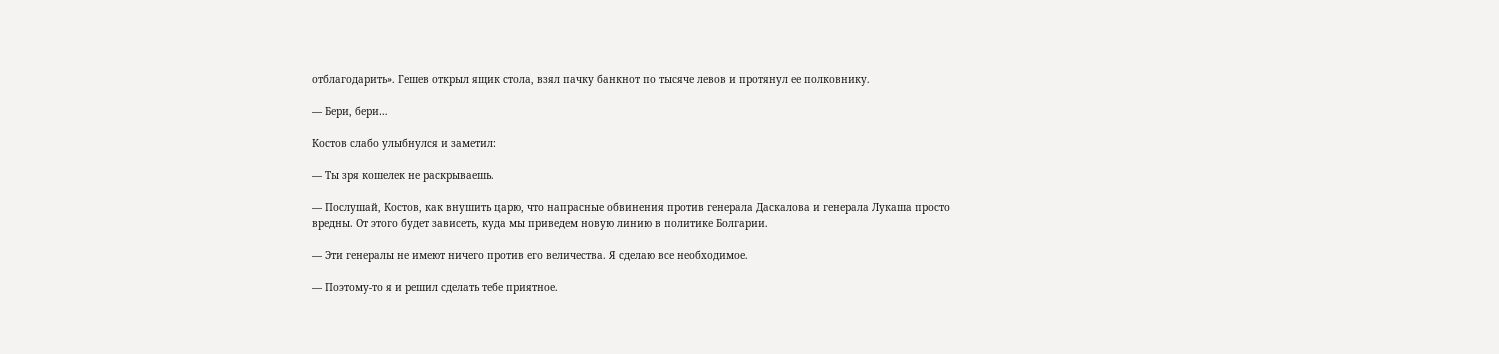отблагодарить». Гешев открыл ящик стола, взял пачку банкнот по тысяче левов и протянул ее полковнику.

— Бери, бери…

Костов слабо улыбнулся и заметил:

— Ты зря кошелек не раскрываешь.

— Послушай, Костов, как внушить царю, что напрасные обвинения против генерала Даскалова и генерала Лукаша просто вредны. От этого будет зависеть, куда мы приведем новую линию в политике Болгарии.

— Эти генералы не имеют ничего против его величества. Я сделаю все необходимое.

— Поэтому-то я и решил сделать тебе приятное.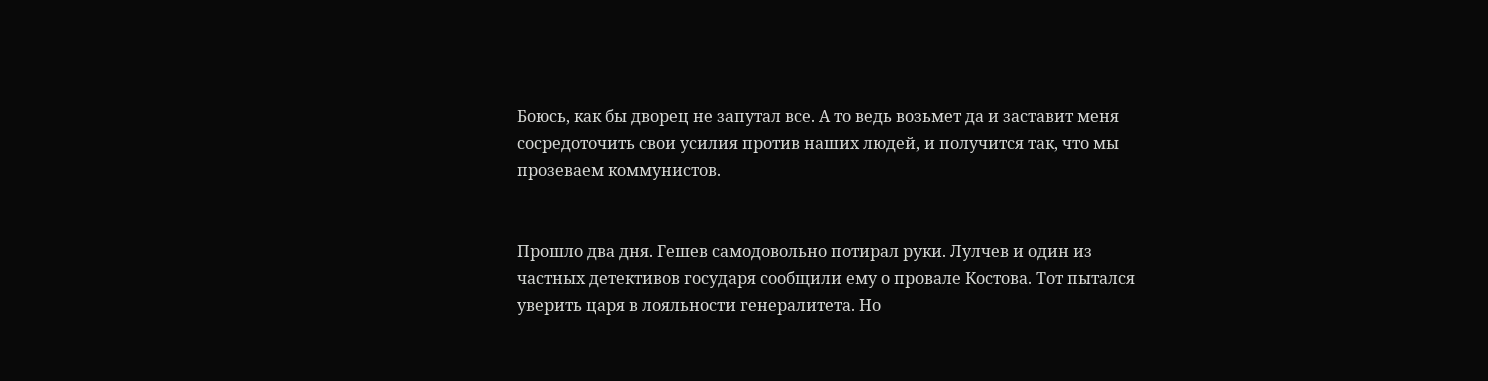Боюсь, как бы дворец не запутал все. А то ведь возьмет да и заставит меня сосредоточить свои усилия против наших людей, и получится так, что мы прозеваем коммунистов.


Прошло два дня. Гешев самодовольно потирал руки. Лулчев и один из частных детективов государя сообщили ему о провале Костова. Тот пытался уверить царя в лояльности генералитета. Но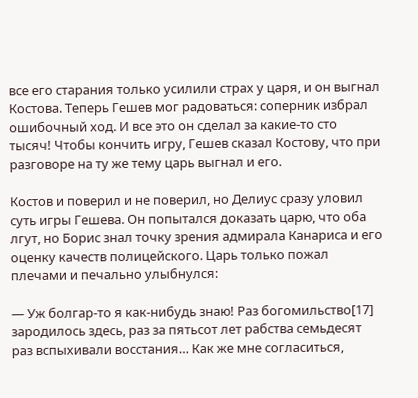все его старания только усилили страх у царя, и он выгнал Костова. Теперь Гешев мог радоваться: соперник избрал ошибочный ход. И все это он сделал за какие-то сто тысяч! Чтобы кончить игру, Гешев сказал Костову, что при разговоре на ту же тему царь выгнал и его.

Костов и поверил и не поверил, но Делиус сразу уловил суть игры Гешева. Он попытался доказать царю, что оба лгут, но Борис знал точку зрения адмирала Канариса и его оценку качеств полицейского. Царь только пожал плечами и печально улыбнулся:

— Уж болгар-то я как-нибудь знаю! Раз богомильство[17] зародилось здесь, раз за пятьсот лет рабства семьдесят раз вспыхивали восстания… Как же мне согласиться,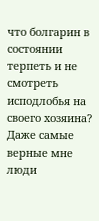что болгарин в состоянии терпеть и не смотреть исподлобья на своего хозяина? Даже самые верные мне люди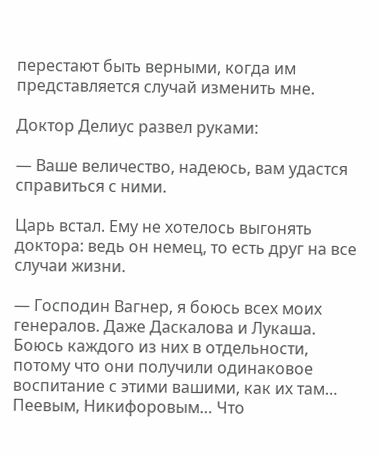перестают быть верными, когда им представляется случай изменить мне.

Доктор Делиус развел руками:

— Ваше величество, надеюсь, вам удастся справиться с ними.

Царь встал. Ему не хотелось выгонять доктора: ведь он немец, то есть друг на все случаи жизни.

— Господин Вагнер, я боюсь всех моих генералов. Даже Даскалова и Лукаша. Боюсь каждого из них в отдельности, потому что они получили одинаковое воспитание с этими вашими, как их там… Пеевым, Никифоровым… Что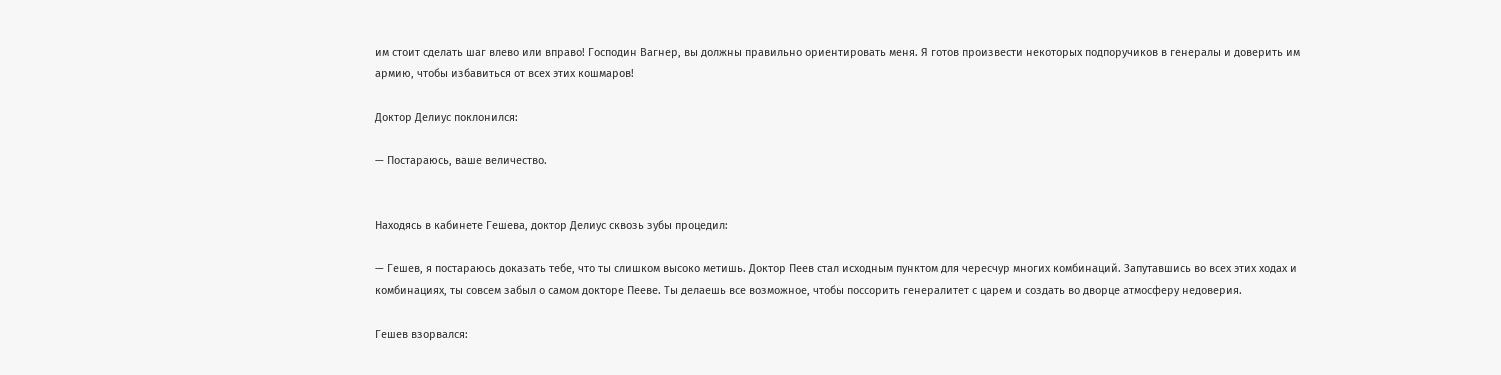им стоит сделать шаг влево или вправо! Господин Вагнер, вы должны правильно ориентировать меня. Я готов произвести некоторых подпоручиков в генералы и доверить им армию, чтобы избавиться от всех этих кошмаров!

Доктор Делиус поклонился:

— Постараюсь, ваше величество.


Находясь в кабинете Гешева, доктор Делиус сквозь зубы процедил:

— Гешев, я постараюсь доказать тебе, что ты слишком высоко метишь. Доктор Пеев стал исходным пунктом для чересчур многих комбинаций. Запутавшись во всех этих ходах и комбинациях, ты совсем забыл о самом докторе Пееве. Ты делаешь все возможное, чтобы поссорить генералитет с царем и создать во дворце атмосферу недоверия.

Гешев взорвался: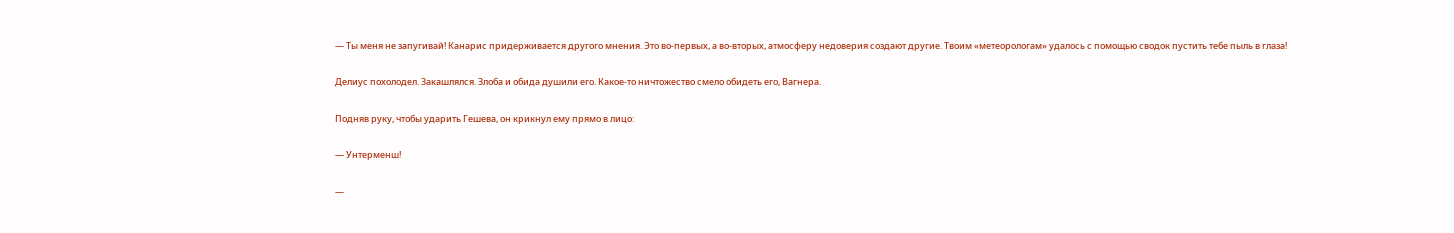— Ты меня не запугивай! Канарис придерживается другого мнения. Это во-первых, а во-вторых, атмосферу недоверия создают другие. Твоим «метеорологам» удалось с помощью сводок пустить тебе пыль в глаза!

Делиус похолодел. Закашлялся. Злоба и обида душили его. Какое-то ничтожество смело обидеть его, Вагнера.

Подняв руку, чтобы ударить Гешева, он крикнул ему прямо в лицо:

— Унтерменш!

—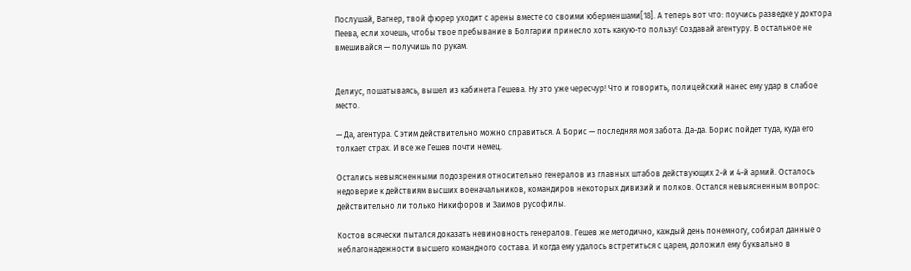Послушай, Вагнер, твой фюрер уходит с арены вместе со своими юберменшами[18]. А теперь вот что: поучись разведке у доктора Пеева, если хочешь, чтобы твое пребывание в Болгарии принесло хоть какую-то пользу! Создавай агентуру. В остальное не вмешивайся — получишь по рукам.


Делиус, пошатываясь, вышел из кабинета Гешева. Ну это уже чересчур! Что и говорить, полицейский нанес ему удар в слабое место.

— Да, агентура. С этим действительно можно справиться. А Борис — последняя моя забота. Да-да. Борис пойдет туда, куда его толкает страх. И все же Гешев почти немец.

Остались невыясненными подозрения относительно генералов из главных штабов действующих 2-й и 4-й армий. Осталось недоверие к действиям высших военачальников, командиров некоторых дивизий и полков. Остался невыясненным вопрос: действительно ли только Никифоров и Заимов русофилы.

Костов всячески пытался доказать невиновность генералов. Гешев же методично, каждый день понемногу, собирал данные о неблагонадежности высшего командного состава. И когда ему удалось встретиться с царем, доложил ему буквально в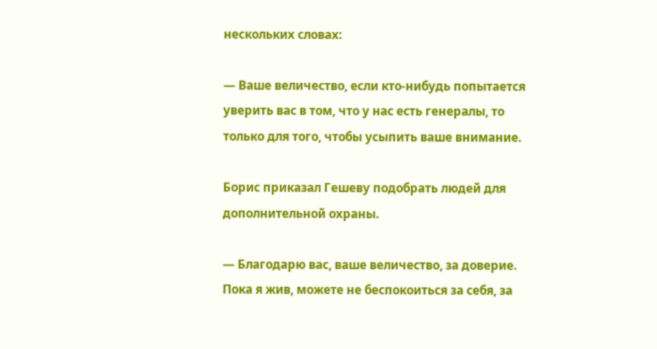нескольких словах:

— Ваше величество, если кто-нибудь попытается уверить вас в том, что у нас есть генералы, то только для того, чтобы усыпить ваше внимание.

Борис приказал Гешеву подобрать людей для дополнительной охраны.

— Благодарю вас, ваше величество, за доверие. Пока я жив, можете не беспокоиться за себя, за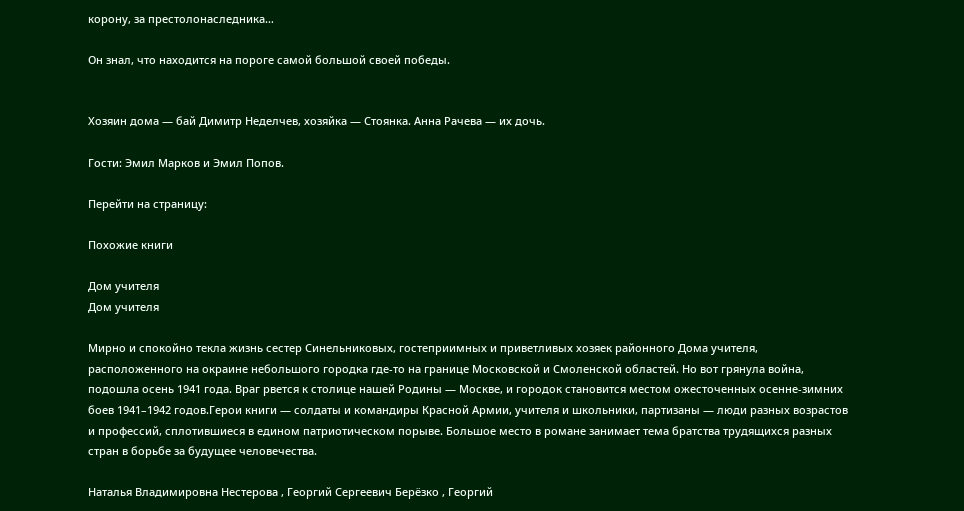корону, за престолонаследника…

Он знал, что находится на пороге самой большой своей победы.


Хозяин дома — бай Димитр Неделчев, хозяйка — Стоянка. Анна Рачева — их дочь.

Гости: Эмил Марков и Эмил Попов.

Перейти на страницу:

Похожие книги

Дом учителя
Дом учителя

Мирно и спокойно текла жизнь сестер Синельниковых, гостеприимных и приветливых хозяек районного Дома учителя, расположенного на окраине небольшого городка где-то на границе Московской и Смоленской областей. Но вот грянула война, подошла осень 1941 года. Враг рвется к столице нашей Родины — Москве, и городок становится местом ожесточенных осенне-зимних боев 1941–1942 годов.Герои книги — солдаты и командиры Красной Армии, учителя и школьники, партизаны — люди разных возрастов и профессий, сплотившиеся в едином патриотическом порыве. Большое место в романе занимает тема братства трудящихся разных стран в борьбе за будущее человечества.

Наталья Владимировна Нестерова , Георгий Сергеевич Берёзко , Георгий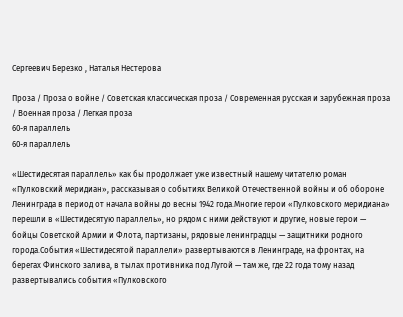Сергеевич Березко , Наталья Нестерова

Проза / Проза о войне / Советская классическая проза / Современная русская и зарубежная проза / Военная проза / Легкая проза
60-я параллель
60-я параллель

«Шестидесятая параллель» как бы продолжает уже известный нашему читателю роман «Пулковский меридиан», рассказывая о событиях Великой Отечественной войны и об обороне Ленинграда в период от начала войны до весны 1942 года.Многие герои «Пулковского меридиана» перешли в «Шестидесятую параллель», но рядом с ними действуют и другие, новые герои — бойцы Советской Армии и Флота, партизаны, рядовые ленинградцы — защитники родного города.События «Шестидесятой параллели» развертываются в Ленинграде, на фронтах, на берегах Финского залива, в тылах противника под Лугой — там же, где 22 года тому назад развертывались события «Пулковского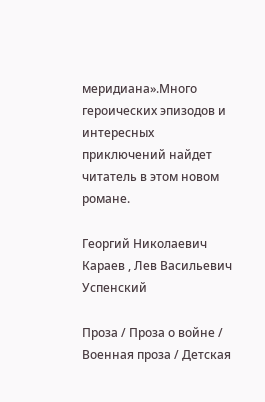меридиана».Много героических эпизодов и интересных приключений найдет читатель в этом новом романе.

Георгий Николаевич Караев , Лев Васильевич Успенский

Проза / Проза о войне / Военная проза / Детская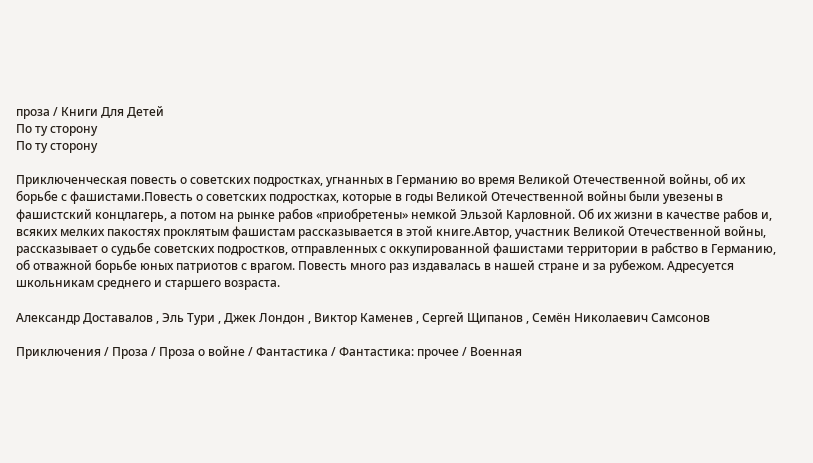проза / Книги Для Детей
По ту сторону
По ту сторону

Приключенческая повесть о советских подростках, угнанных в Германию во время Великой Отечественной войны, об их борьбе с фашистами.Повесть о советских подростках, которые в годы Великой Отечественной войны были увезены в фашистский концлагерь, а потом на рынке рабов «приобретены» немкой Эльзой Карловной. Об их жизни в качестве рабов и, всяких мелких пакостях проклятым фашистам рассказывается в этой книге.Автор, участник Великой Отечественной войны, рассказывает о судьбе советских подростков, отправленных с оккупированной фашистами территории в рабство в Германию, об отважной борьбе юных патриотов с врагом. Повесть много раз издавалась в нашей стране и за рубежом. Адресуется школьникам среднего и старшего возраста.

Александр Доставалов , Эль Тури , Джек Лондон , Виктор Каменев , Сергей Щипанов , Семён Николаевич Самсонов

Приключения / Проза / Проза о войне / Фантастика / Фантастика: прочее / Военная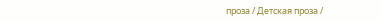проза / Детская проза /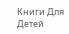Книги Для Детей